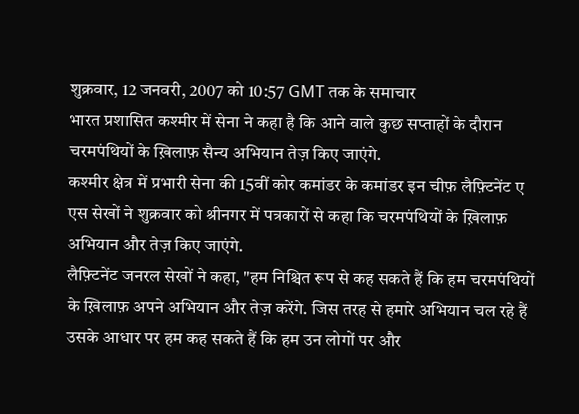शुक्रवार, 12 जनवरी, 2007 को 10:57 GMT तक के समाचार
भारत प्रशासित कश्मीर में सेना ने कहा है कि आने वाले कुछ सप्ताहों के दौरान चरमपंथियों के ख़िलाफ़ सैन्य अभियान तेज़ किए जाएंगे.
कश्मीर क्षेत्र में प्रभारी सेना की 15वीं कोर कमांडर के कमांडर इन चीफ़ लैफ़्टिनेंट ए एस सेखों ने शुक्रवार को श्रीनगर में पत्रकारों से कहा कि चरमपंथियों के ख़िलाफ़ अभियान और तेज़ किए जाएंगे.
लैफ़्टिनेंट जनरल सेखों ने कहा, "हम निश्चित रूप से कह सकते हैं कि हम चरमपंथियों के ख़िलाफ़ अपने अभियान और तेज़ करेंगे. जिस तरह से हमारे अभियान चल रहे हैं उसके आधार पर हम कह सकते हैं कि हम उन लोगों पर और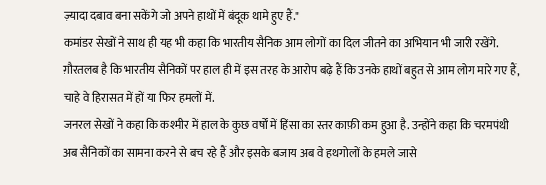ज़्यादा दबाव बना सकेंगे जो अपने हाथों में बंदूक थामे हुए हैं."
कमांडर सेखों ने साथ ही यह भी कहा कि भारतीय सैनिक आम लोगों का दिल जीतने का अभियान भी जारी रखेंगे.
ग़ौरतलब है कि भारतीय सैनिकों पर हाल ही में इस तरह के आरोप बढ़े हैं कि उनके हाथों बहुत से आम लोग मारे गए हैं, चाहे वे हिरासत में हों या फिर हमलों में.
जनरल सेखों ने कहा कि कश्मीर में हाल के कुछ वर्षों में हिंसा का स्तर काफ़ी कम हुआ है. उन्होंने कहा कि चरमपंथी अब सैनिकों का सामना करने से बच रहे हैं और इसके बजाय अब वे हथगोलों के हमले जासे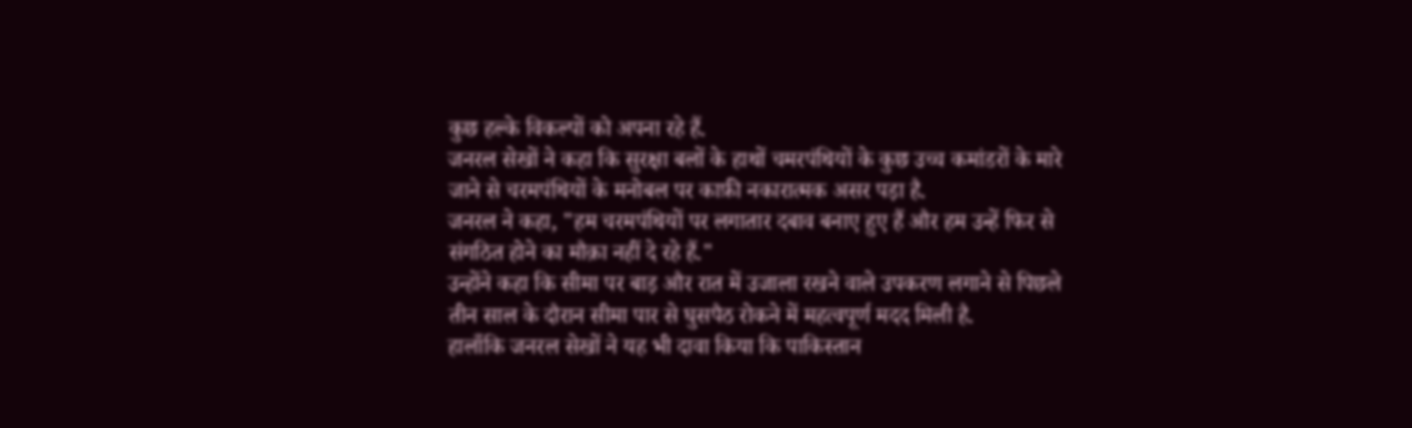कुछ हल्के विकल्पों को अपना रहे हैं.
जनरल सेखों ने कहा कि सुरक्षा बलों के हाथों चमरपंथियों के कुछ उच्च कमांडरों के मारे जाने से चरमपंथियों के मनोबल पर काफ़ी नकारात्मक असर पड़ा है.
जनरल ने कहा, "हम चरमपंथियों पर लगातार दबाव बनाए हुए हैं और हम उन्हें फिर से संगठित होने का मौक़ा नहीं दे रहे हैं."
उन्होंने कहा कि सीमा पर बाड़ और रात में उजाला रखने वाले उपकरण लगाने से पिछले तीन साल के दौरान सीमा पार से घुसपैठ रोकने में महत्वपूर्ण मदद मिली है.
हालाँकि जनरल सेखों ने यह भी दावा किया कि पाकिस्तान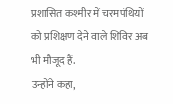प्रशासित कश्मीर में चरमपंथियों को प्रशिक्षण देने वाले शिविर अब भी मौजूद हैं.
उन्होंने कहा,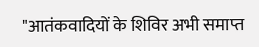"आतंकवादियों के शिविर अभी समाप्त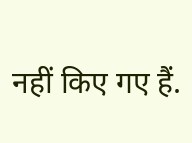नहीं किए गए हैं.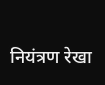नियंत्रण रेखा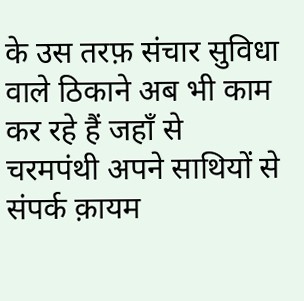के उस तरफ़ संचार सुविधा वाले ठिकाने अब भी काम कर रहे हैं जहाँ से चरमपंथी अपने साथियों से संपर्क क़ायम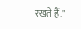रखते हैं."